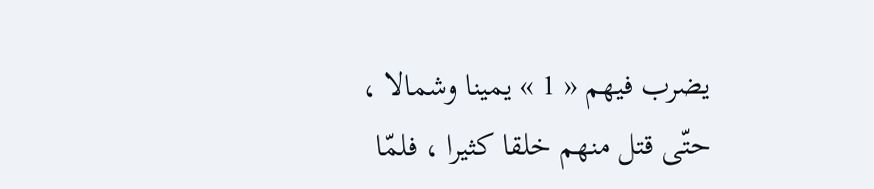يضرب فيهم « 1 » يمينا وشمالا ، حتّى قتل منهم خلقا كثيرا ، فلمّا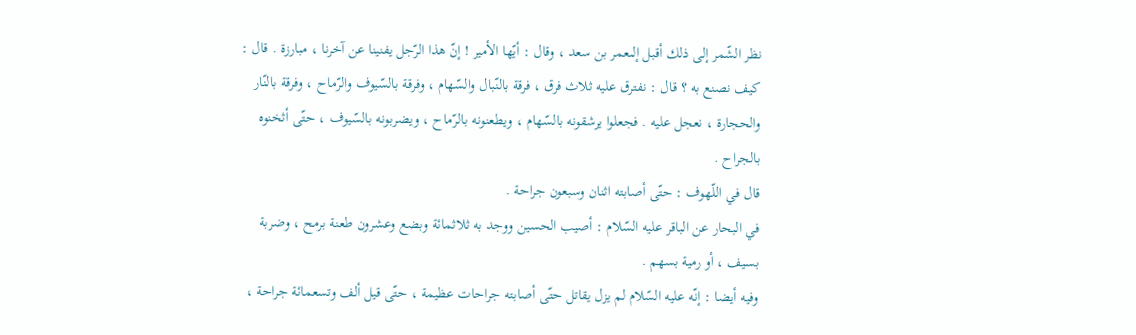نظر الشّمر إلى ذلك أقبل إلىعمر بن سعد ، وقال : أيّها الأمير ! إنّ هذا الرّجل يفنينا عن آخرنا ، مبارزة . قال : كيف نصنع به ؟ قال : نفترق عليه ثلاث فرق ، فرقة بالنّبال والسّهام ، وفرقة بالسّيوف والرّماح ، وفرقة بالنّار والحجارة ، نعجل عليه . فجعلوا يرشقونه بالسّهام ، ويطعنونه بالرّماح ، ويضربونه بالسّيوف ، حتّى أثخنوه بالجراح .
قال في اللّهوف : حتّى أصابته اثنان وسبعون جراحة .
في البحار عن الباقر عليه السّلام : أصيب الحسين ووجد به ثلاثمائة وبضع وعشرون طعنة برمح ، وضربة بسيف ، أو رمية بسهم .
وفيه أيضا : إنّه عليه السّلام لم يزل يقاتل حتّى أصابته جراحات عظيمة ، حتّى قيل ألف وتسعمائة جراحة ،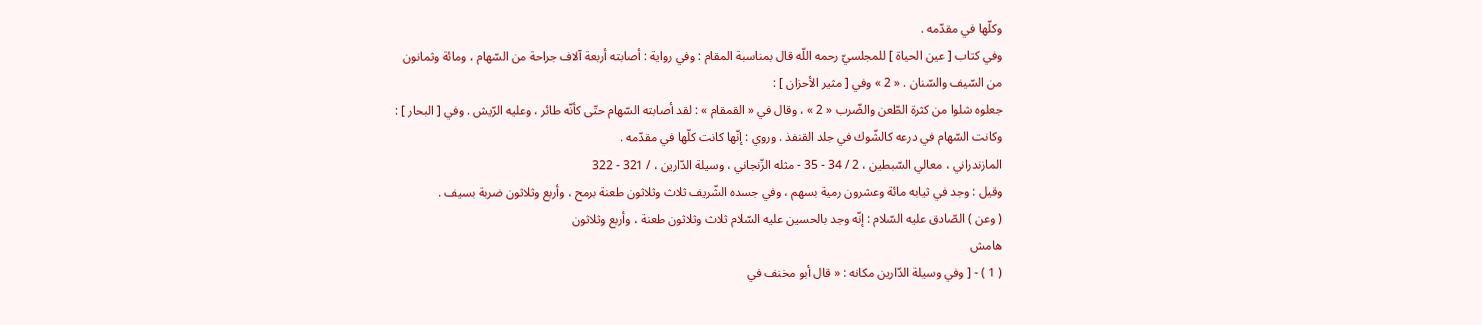وكلّها في مقدّمه .
وفي كتاب [ عين الحياة ] للمجلسيّ رحمه اللّه قال بمناسبة المقام : وفي رواية : أصابته أربعة آلاف جراحة من السّهام ، ومائة وثمانون من السّيف والسّنان . « 2 » وفي [ مثير الأحزان ] :
جعلوه شلوا من كثرة الطّعن والضّرب « 2 » ، وقال في « القمقام » : لقد أصابته السّهام حتّى كأنّه طائر ، وعليه الرّيش . وفي [ البحار ] : وكانت السّهام في درعه كالشّوك في جلد القنفذ . وروي : إنّها كانت كلّها في مقدّمه .
المازندراني ، معالي السّبطين ، 2 / 34 - 35 - مثله الزّنجاني ، وسيلة الدّارين ، / 321 - 322
وقيل : وجد في ثيابه مائة وعشرون رمية بسهم ، وفي جسده الشّريف ثلاث وثلاثون طعنة برمح ، وأربع وثلاثون ضربة بسيف .
( وعن ) الصّادق عليه السّلام : إنّه وجد بالحسين عليه السّلام ثلاث وثلاثون طعنة ، وأربع وثلاثون
هامش
( 1 ) - [ وفي وسيلة الدّارين مكانه : « قال أبو مخنف في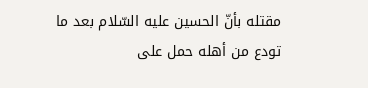مقتله بأنّ الحسين عليه السّلام بعد ما تودع من أهله حمل على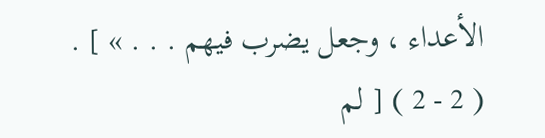الأعداء ، وجعل يضرب فيهم . . . » ] .
( 2 - 2 ) [ لم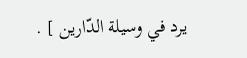يرد في وسيلة الدّارين ] .